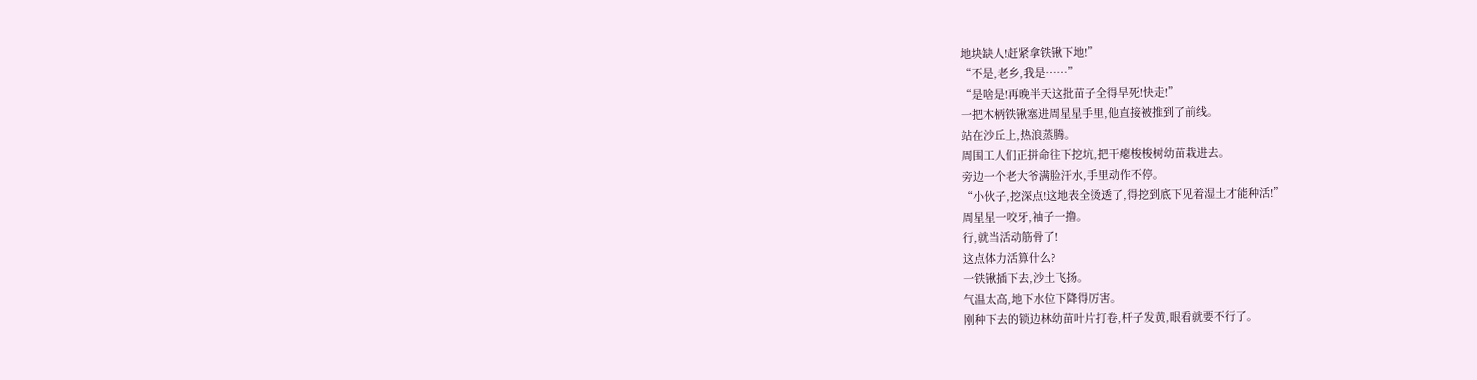地块缺人!赶紧拿铁锹下地!”
“不是,老乡,我是……”
“是啥是!再晚半天这批苗子全得旱死!快走!”
一把木柄铁锹塞进周星星手里,他直接被推到了前线。
站在沙丘上,热浪蒸腾。
周围工人们正拼命往下挖坑,把干瘪梭梭树幼苗栽进去。
旁边一个老大爷满脸汗水,手里动作不停。
“小伙子,挖深点!这地表全烫透了,得挖到底下见着湿土才能种活!”
周星星一咬牙,袖子一撸。
行,就当活动筋骨了!
这点体力活算什么?
一铁锹插下去,沙土飞扬。
气温太高,地下水位下降得厉害。
刚种下去的锁边林幼苗叶片打卷,杆子发黄,眼看就要不行了。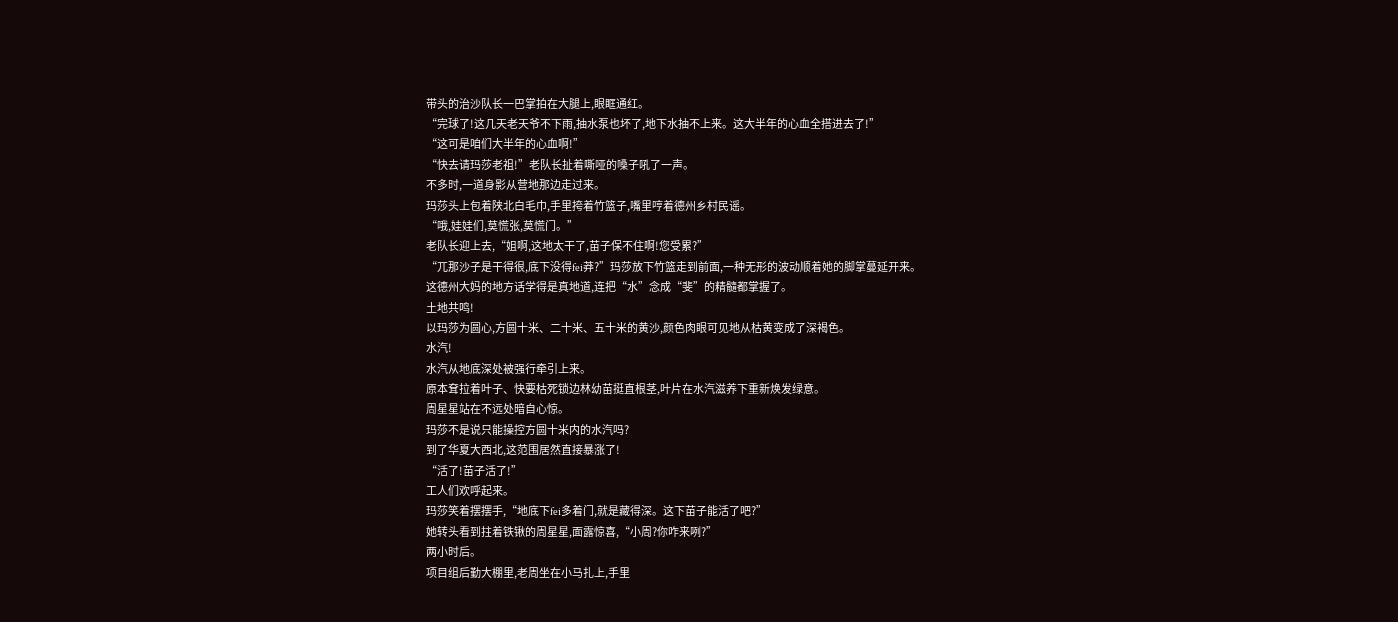带头的治沙队长一巴掌拍在大腿上,眼眶通红。
“完球了!这几天老天爷不下雨,抽水泵也坏了,地下水抽不上来。这大半年的心血全搭进去了!”
“这可是咱们大半年的心血啊!”
“快去请玛莎老祖!”老队长扯着嘶哑的嗓子吼了一声。
不多时,一道身影从营地那边走过来。
玛莎头上包着陕北白毛巾,手里挎着竹篮子,嘴里哼着德州乡村民谣。
“哦,娃娃们,莫慌张,莫慌门。”
老队长迎上去,“姐啊,这地太干了,苗子保不住啊!您受累?”
“兀那沙子是干得很,底下没得fei莽?”玛莎放下竹篮走到前面,一种无形的波动顺着她的脚掌蔓延开来。
这德州大妈的地方话学得是真地道,连把“水”念成“斐”的精髓都掌握了。
土地共鸣!
以玛莎为圆心,方圆十米、二十米、五十米的黄沙,颜色肉眼可见地从枯黄变成了深褐色。
水汽!
水汽从地底深处被强行牵引上来。
原本耷拉着叶子、快要枯死锁边林幼苗挺直根茎,叶片在水汽滋养下重新焕发绿意。
周星星站在不远处暗自心惊。
玛莎不是说只能操控方圆十米内的水汽吗?
到了华夏大西北,这范围居然直接暴涨了!
“活了!苗子活了!”
工人们欢呼起来。
玛莎笑着摆摆手,“地底下fei多着门,就是藏得深。这下苗子能活了吧?”
她转头看到拄着铁锹的周星星,面露惊喜,“小周?你咋来咧?”
两小时后。
项目组后勤大棚里,老周坐在小马扎上,手里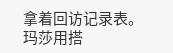拿着回访记录表。
玛莎用搭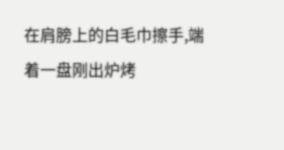在肩膀上的白毛巾擦手,端着一盘刚出炉烤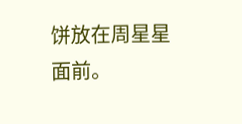饼放在周星星面前。